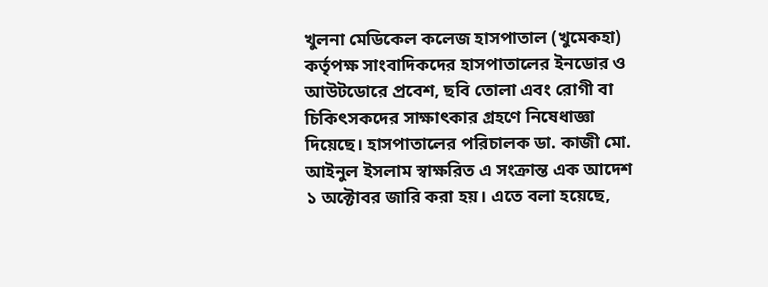খুলনা মেডিকেল কলেজ হাসপাতাল (খুমেকহা) কর্তৃপক্ষ সাংবাদিকদের হাসপাতালের ইনডোর ও আউটডোরে প্রবেশ, ছবি তোলা এবং রোগী বা চিকিৎসকদের সাক্ষাৎকার গ্রহণে নিষেধাজ্ঞা দিয়েছে। হাসপাতালের পরিচালক ডা. কাজী মো. আইনুল ইসলাম স্বাক্ষরিত এ সংক্রান্ত এক আদেশ ১ অক্টোবর জারি করা হয়। এতে বলা হয়েছে,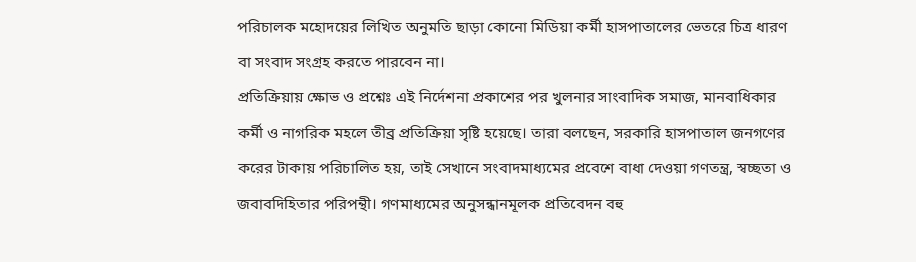পরিচালক মহোদয়ের লিখিত অনুমতি ছাড়া কোনো মিডিয়া কর্মী হাসপাতালের ভেতরে চিত্র ধারণ বা সংবাদ সংগ্রহ করতে পারবেন না।
প্রতিক্রিয়ায় ক্ষোভ ও প্রশ্নেঃ এই নির্দেশনা প্রকাশের পর খুলনার সাংবাদিক সমাজ, মানবাধিকার কর্মী ও নাগরিক মহলে তীব্র প্রতিক্রিয়া সৃষ্টি হয়েছে। তারা বলছেন, সরকারি হাসপাতাল জনগণের করের টাকায় পরিচালিত হয়, তাই সেখানে সংবাদমাধ্যমের প্রবেশে বাধা দেওয়া গণতন্ত্র, স্বচ্ছতা ও জবাবদিহিতার পরিপন্থী। গণমাধ্যমের অনুসন্ধানমূলক প্রতিবেদন বহু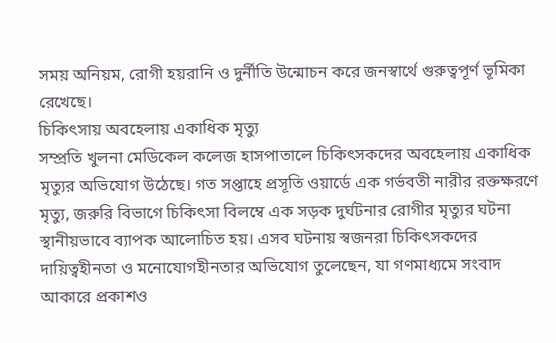সময় অনিয়ম, রোগী হয়রানি ও দুর্নীতি উন্মোচন করে জনস্বার্থে গুরুত্বপূর্ণ ভূমিকা রেখেছে।
চিকিৎসায় অবহেলায় একাধিক মৃত্যু
সম্প্রতি খুলনা মেডিকেল কলেজ হাসপাতালে চিকিৎসকদের অবহেলায় একাধিক মৃত্যুর অভিযোগ উঠেছে। গত সপ্তাহে প্রসূতি ওয়ার্ডে এক গর্ভবতী নারীর রক্তক্ষরণে মৃত্যু, জরুরি বিভাগে চিকিৎসা বিলম্বে এক সড়ক দুর্ঘটনার রোগীর মৃত্যুর ঘটনা স্থানীয়ভাবে ব্যাপক আলোচিত হয়। এসব ঘটনায় স্বজনরা চিকিৎসকদের দায়িত্বহীনতা ও মনোযোগহীনতার অভিযোগ তুলেছেন, যা গণমাধ্যমে সংবাদ আকারে প্রকাশও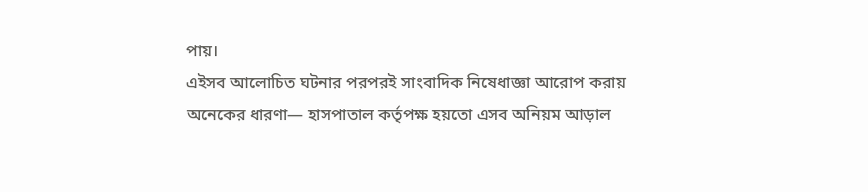পায়।
এইসব আলোচিত ঘটনার পরপরই সাংবাদিক নিষেধাজ্ঞা আরোপ করায় অনেকের ধারণা— হাসপাতাল কর্তৃপক্ষ হয়তো এসব অনিয়ম আড়াল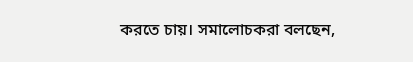করতে চায়। সমালোচকরা বলছেন,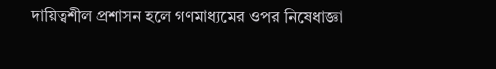দায়িত্বশীল প্রশাসন হলে গণমাধ্যমের ওপর নিষেধাজ্ঞা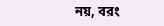নয়, বরং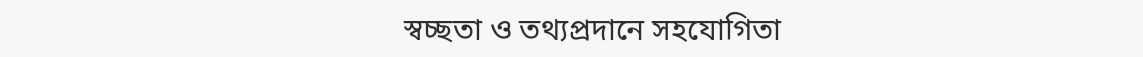স্বচ্ছতা ও তথ্যপ্রদানে সহযোগিতা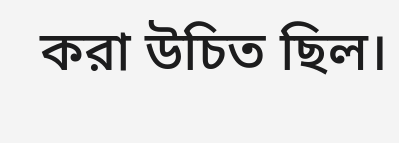করা উচিত ছিল।